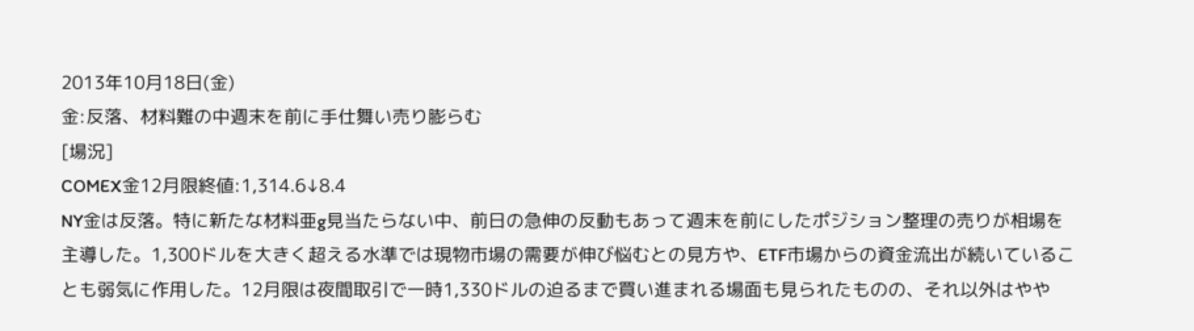2013年10月18日(金)
金:反落、材料難の中週末を前に手仕舞い売り膨らむ
[場況]
COMEX金12月限終値:1,314.6↓8.4
NY金は反落。特に新たな材料亜g見当たらない中、前日の急伸の反動もあって週末を前にしたポジション整理の売りが相場を主導した。1,300ドルを大きく超える水準では現物市場の需要が伸び悩むとの見方や、ETF市場からの資金流出が続いていることも弱気に作用した。12月限は夜間取引で一時1,330ドルの迫るまで買い進まれる場面も見られたものの、それ以外はやや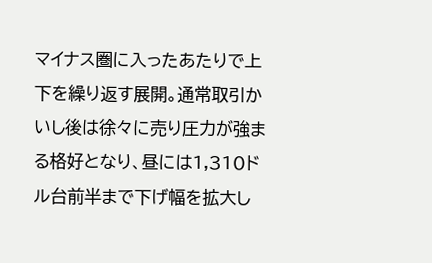マイナス圏に入ったあたりで上下を繰り返す展開。通常取引かいし後は徐々に売り圧力が強まる格好となり、昼には1,310ドル台前半まで下げ幅を拡大し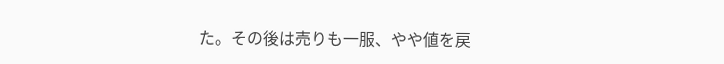た。その後は売りも一服、やや値を戻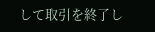して取引を終了し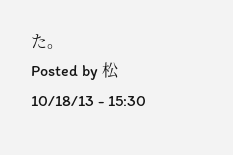た。
Posted by 松 10/18/13 - 15:30